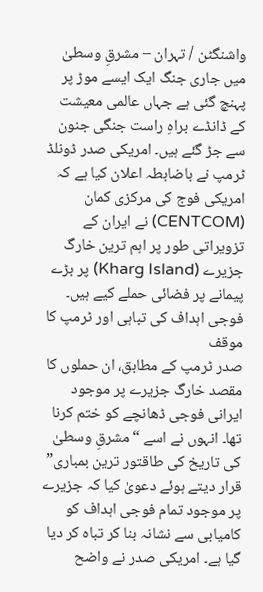واشنگٹن / تہران – مشرقِ وسطیٰ میں جاری جنگ ایک ایسے موڑ پر پہنچ گئی ہے جہاں عالمی معیشت کے ڈانڈے براہِ راست جنگی جنون سے جڑ گئے ہیں۔ امریکی صدر ڈونلڈ ٹرمپ نے باضابطہ اعلان کیا ہے کہ امریکی فوج کی مرکزی کمان (CENTCOM) نے ایران کے تزویراتی طور پر اہم ترین خارگ جزیرے (Kharg Island) پر بڑے پیمانے پر فضائی حملے کیے ہیں۔
فوجی اہداف کی تباہی اور ٹرمپ کا موقف
صدر ٹرمپ کے مطابق، ان حملوں کا مقصد خارگ جزیرے پر موجود ایرانی فوجی ڈھانچے کو ختم کرنا تھا۔ انہوں نے اسے “مشرقِ وسطیٰ کی تاریخ کی طاقتور ترین بمباری” قرار دیتے ہوئے دعویٰ کیا کہ جزیرے پر موجود تمام فوجی اہداف کو کامیابی سے نشانہ بنا کر تباہ کر دیا گیا ہے۔ امریکی صدر نے واضح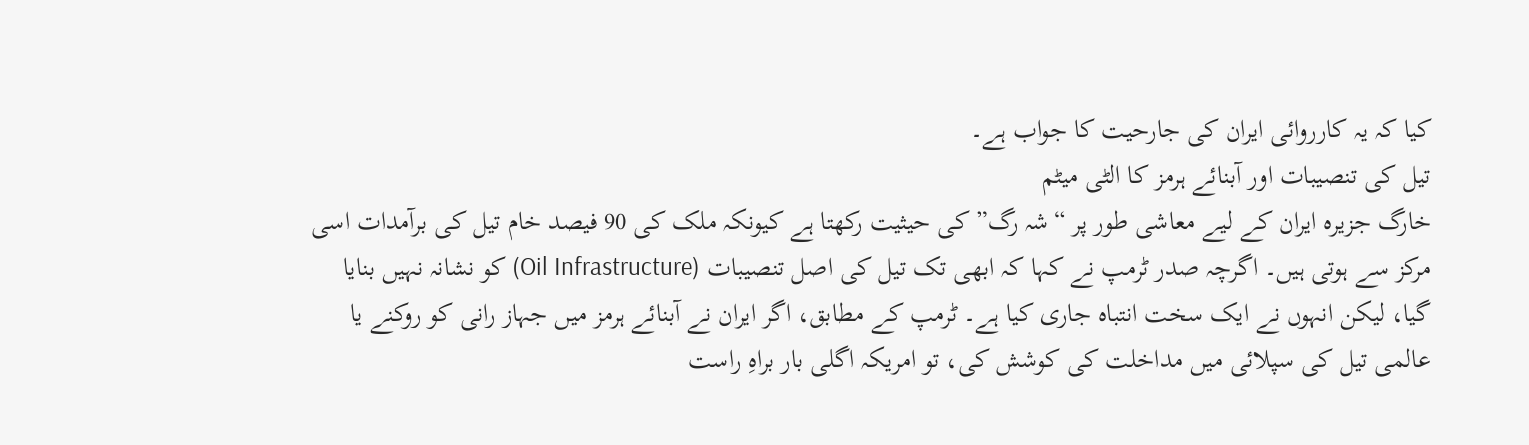کیا کہ یہ کارروائی ایران کی جارحیت کا جواب ہے۔
تیل کی تنصیبات اور آبنائے ہرمز کا الٹی میٹم
خارگ جزیرہ ایران کے لیے معاشی طور پر “شہ رگ” کی حیثیت رکھتا ہے کیونکہ ملک کی 90 فیصد خام تیل کی برآمدات اسی مرکز سے ہوتی ہیں۔ اگرچہ صدر ٹرمپ نے کہا کہ ابھی تک تیل کی اصل تنصیبات (Oil Infrastructure) کو نشانہ نہیں بنایا گیا، لیکن انہوں نے ایک سخت انتباہ جاری کیا ہے۔ ٹرمپ کے مطابق، اگر ایران نے آبنائے ہرمز میں جہاز رانی کو روکنے یا عالمی تیل کی سپلائی میں مداخلت کی کوشش کی، تو امریکہ اگلی بار براہِ راست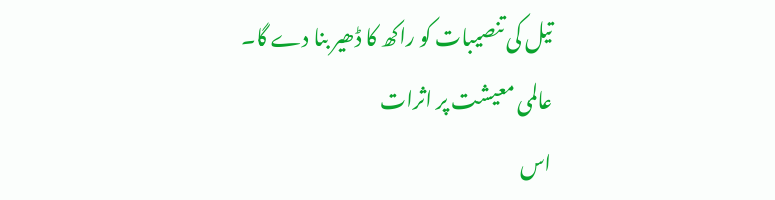تیل کی تنصیبات کو راکھ کا ڈھیر بنا دے گا۔
عالمی معیشت پر اثرات
اس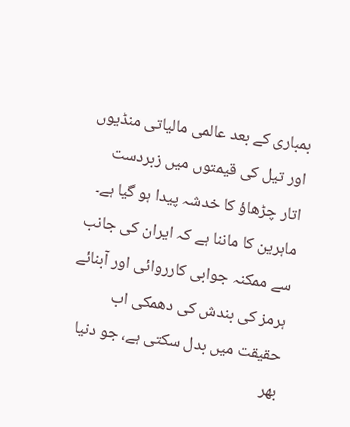بمباری کے بعد عالمی مالیاتی منڈیوں اور تیل کی قیمتوں میں زبردست اتار چڑھاؤ کا خدشہ پیدا ہو گیا ہے۔ ماہرین کا ماننا ہے کہ ایران کی جانب سے ممکنہ جوابی کارروائی اور آبنائے ہرمز کی بندش کی دھمکی اب حقیقت میں بدل سکتی ہے، جو دنیا بھر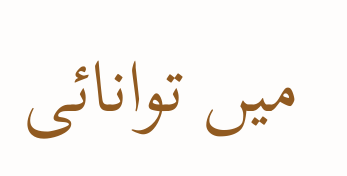میں توانائی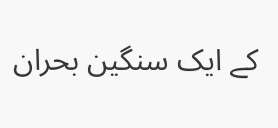کے ایک سنگین بحران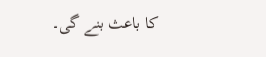کا باعث بنے گی۔